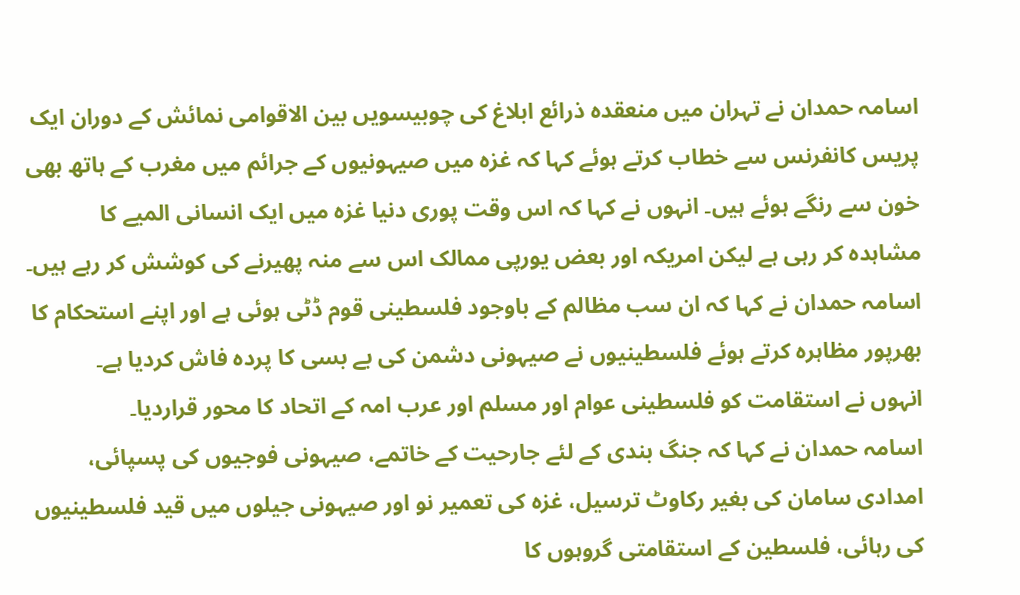اسامہ حمدان نے تہران میں منعقدہ ذرائع ابلاغ کی چوبیسویں بین الاقوامی نمائش کے دوران ایک پریس کانفرنس سے خطاب کرتے ہوئے کہا کہ غزہ میں صیہونیوں کے جرائم میں مغرب کے ہاتھ بھی خون سے رنگے ہوئے ہیں۔ انہوں نے کہا کہ اس وقت پوری دنیا غزہ میں ایک انسانی المیے کا مشاہدہ کر رہی ہے لیکن امریکہ اور بعض یورپی ممالک اس سے منہ پھیرنے کی کوشش کر رہے ہیں۔
اسامہ حمدان نے کہا کہ ان سب مظالم کے باوجود فلسطینی قوم ڈٹی ہوئی ہے اور اپنے استحکام کا بھرپور مظاہرہ کرتے ہوئے فلسطینیوں نے صیہونی دشمن کی بے بسی کا پردہ فاش کردیا ہے۔
انہوں نے استقامت کو فلسطینی عوام اور مسلم اور عرب امہ کے اتحاد کا محور قراردیا۔
اسامہ حمدان نے کہا کہ جنگ بندی کے لئے جارحیت کے خاتمے، صیہونی فوجیوں کی پسپائی، امدادی سامان کی بغیر رکاوٹ ترسیل، غزہ کی تعمیر نو اور صیہونی جیلوں میں قید فلسطینیوں کی رہائی، فلسطین کے استقامتی گروہوں کا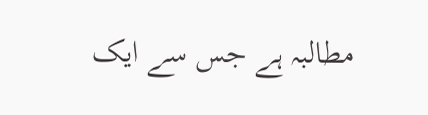مطالبہ ہے جس سے ایک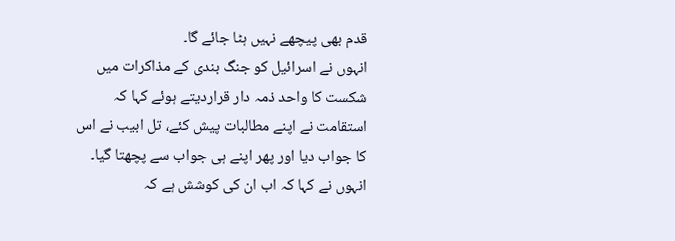قدم بھی پیچھے نہیں ہٹا جائے گا۔
انہوں نے اسرائیل کو جنگ بندی کے مذاکرات میں شکست کا واحد ذمہ دار قراردیتے ہوئے کہا کہ استقامت نے اپنے مطالبات پیش کئے، تل ابیب نے اس کا جواب دیا اور پھر اپنے ہی جواب سے پچھتا گیا۔ انہوں نے کہا کہ اب ان کی کوشش ہے کہ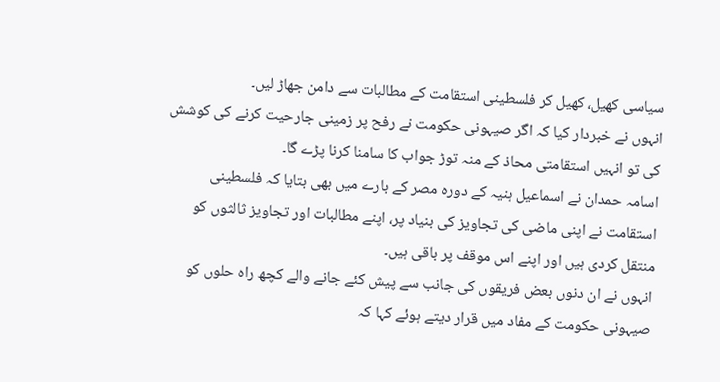سیاسی کھیل، کھیل کر فلسطینی استقامت کے مطالبات سے دامن جھاڑ لیں۔
انہوں نے خبردار کیا کہ اگر صیہونی حکومت نے رفح پر زمینی جارحیت کرنے کی کوشش کی تو انہیں استقامتی محاذ کے منہ توڑ جواب کا سامنا کرنا پڑے گا۔
اسامہ حمدان نے اسماعیل ہنیہ کے دورہ مصر کے بارے میں بھی بتایا کہ فلسطینی استقامت نے اپنی ماضی کی تجاویز کی بنیاد پر، اپنے مطالبات اور تجاویز ثالثوں کو منتقل کردی ہیں اور اپنے اس موقف پر باقی ہیں۔
انہوں نے ان دنوں بعض فریقوں کی جانب سے پیش کئے جانے والے کچھ راہ حلوں کو صیہونی حکومت کے مفاد میں قرار دیتے ہوئے کہا کہ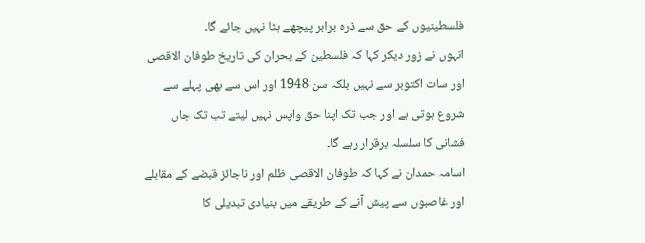فلسطینیوں کے حق سے ذرہ برابر پیچھے ہٹا نہیں جائے گا۔
انہوں نے زور دیکر کہا کہ فلسطین کے بحران کی تاریخ طوفان الاقصی اور سات اکتوبر سے نہیں بلکہ سن 1948 اور اس سے بھی پہلے سے شروع ہوتی ہے اور جب تک اپنا حق واپس نہیں لیتے تب تک جاں فشانی کا سلسلہ برقرار رہے گا۔
اسامہ حمدان نے کہا کہ طوفان الاقصی ظلم اور ناجائز قبضے کے مقابلے اور غاصبوں سے پیش آنے کے طریقے میں بنیادی تبدیلی کا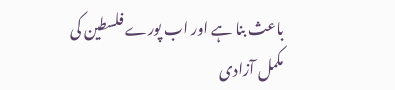باعث بنا ہے اور اب پورے فلسطین کی مکمل آزادی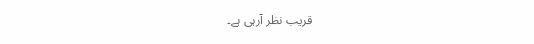قریب نظر آرہی ہے۔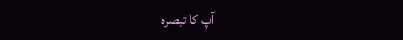آپ کا تبصرہ